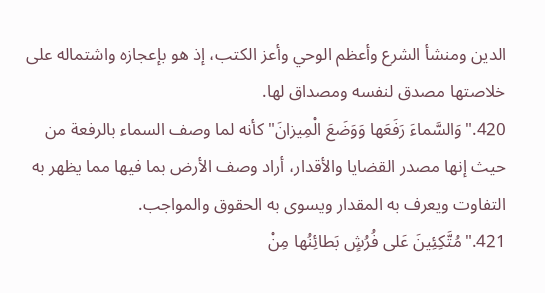الدين ومنشأ الشرع وأعظم الوحي وأعز الكتب، إذ هو بإعجازه واشتماله على خلاصتها مصدق لنفسه ومصداق لها.
420."وَالسَّماءَ رَفَعَها وَوَضَعَ الْمِيزانَ"كأنه لما وصف السماء بالرفعة من حيث إنها مصدر القضايا والأقدار، أراد وصف الأرض بما فيها مما يظهر به التفاوت ويعرف به المقدار ويسوى به الحقوق والمواجب.
421."مُتَّكِئِينَ عَلى فُرُشٍ بَطائِنُها مِنْ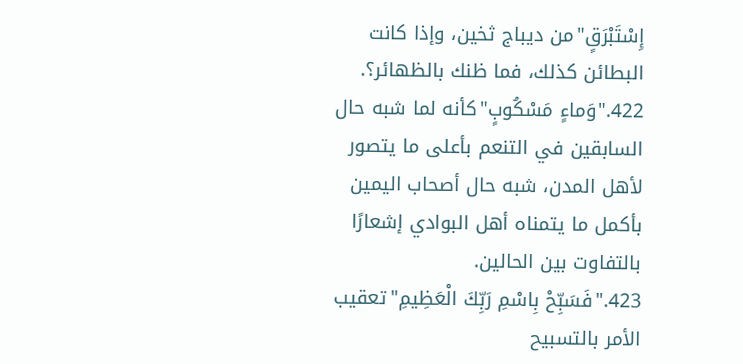إِسْتَبْرَقٍ"من ديباج ثخين، وإذا كانت البطائن كذلك، فما ظنك بالظهائر؟.
422."وَماءٍ مَسْكُوبٍ"كأنه لما شبه حال السابقين في التنعم بأعلى ما يتصور لأهل المدن، شبه حال أصحاب اليمين بأكمل ما يتمناه أهل البوادي إشعارًا بالتفاوت بين الحالين.
423."فَسَبِّحْ بِاسْمِ رَبِّكَ الْعَظِيمِ"تعقيب الأمر بالتسبيح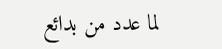لما عدد من بدائع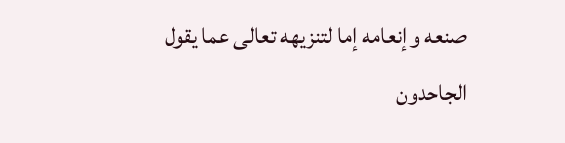صنعه وإنعامه إما لتنزيهه تعالى عما يقول الجاحدون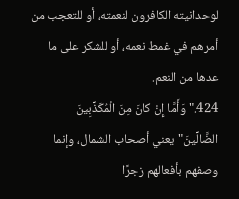لوحدانيته الكافرون لنعمته، أو للتعجب من أمرهم في غمط نعمه، أو للشكر على ما عدها من النعم.
424."وَأَمَّا إِنْ كانَ مِنَ الْمُكَذِّبِينَ الضَّالِّينَ"يعني أصحاب الشمال، وإنما وصفهم بأفعالهم زجرًا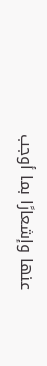عنها وإشعارًا بما أوجب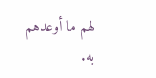لهم ما أوعدهم به.